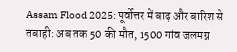Assam Flood 2025: पूर्वोत्तर में बाढ़ और बारिश से तबाही: अब तक 50 की मौत, 1500 गांव जलमग्न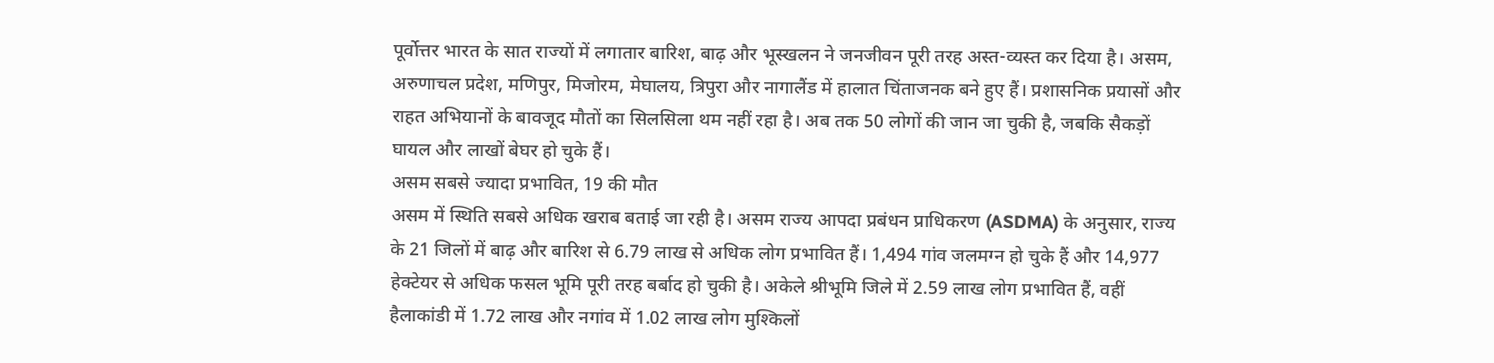पूर्वोत्तर भारत के सात राज्यों में लगातार बारिश, बाढ़ और भूस्खलन ने जनजीवन पूरी तरह अस्त-व्यस्त कर दिया है। असम, अरुणाचल प्रदेश, मणिपुर, मिजोरम, मेघालय, त्रिपुरा और नागालैंड में हालात चिंताजनक बने हुए हैं। प्रशासनिक प्रयासों और राहत अभियानों के बावजूद मौतों का सिलसिला थम नहीं रहा है। अब तक 50 लोगों की जान जा चुकी है, जबकि सैकड़ों घायल और लाखों बेघर हो चुके हैं।
असम सबसे ज्यादा प्रभावित, 19 की मौत
असम में स्थिति सबसे अधिक खराब बताई जा रही है। असम राज्य आपदा प्रबंधन प्राधिकरण (ASDMA) के अनुसार, राज्य के 21 जिलों में बाढ़ और बारिश से 6.79 लाख से अधिक लोग प्रभावित हैं। 1,494 गांव जलमग्न हो चुके हैं और 14,977 हेक्टेयर से अधिक फसल भूमि पूरी तरह बर्बाद हो चुकी है। अकेले श्रीभूमि जिले में 2.59 लाख लोग प्रभावित हैं, वहीं हैलाकांडी में 1.72 लाख और नगांव में 1.02 लाख लोग मुश्किलों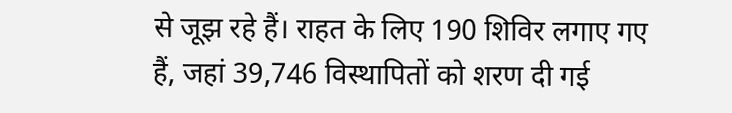से जूझ रहे हैं। राहत के लिए 190 शिविर लगाए गए हैं, जहां 39,746 विस्थापितों को शरण दी गई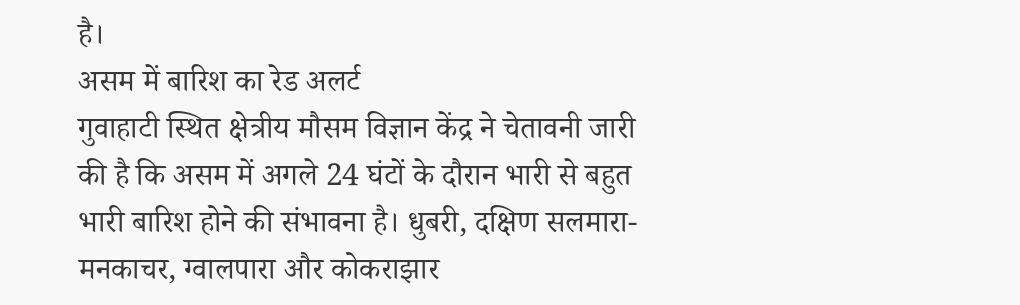है।
असम में बारिश का रेड अलर्ट
गुवाहाटी स्थित क्षेत्रीय मौसम विज्ञान केंद्र ने चेतावनी जारी की है कि असम में अगले 24 घंटों के दौरान भारी से बहुत भारी बारिश होने की संभावना है। धुबरी, दक्षिण सलमारा-मनकाचर, ग्वालपारा और कोकराझार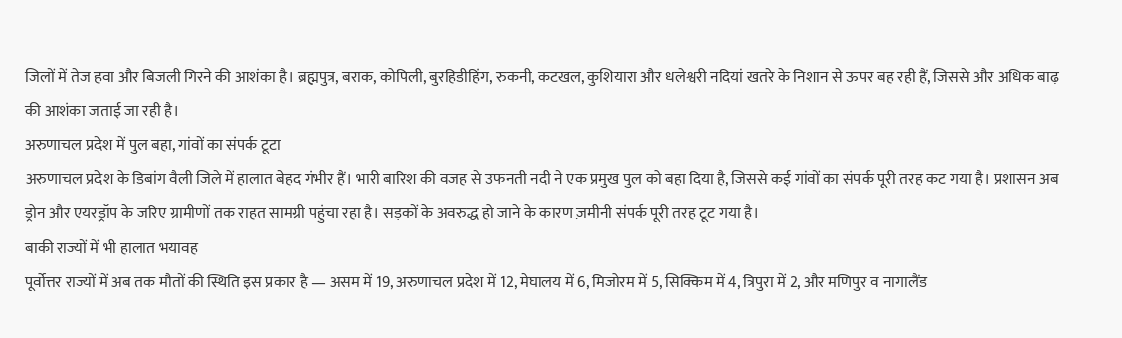जिलों में तेज हवा और बिजली गिरने की आशंका है। ब्रह्मपुत्र, बराक, कोपिली, बुरहिडीहिंग, रुकनी, कटखल, कुशियारा और धलेश्वरी नदियां खतरे के निशान से ऊपर बह रही हैं, जिससे और अधिक बाढ़ की आशंका जताई जा रही है।
अरुणाचल प्रदेश में पुल बहा, गांवों का संपर्क टूटा
अरुणाचल प्रदेश के डिबांग वैली जिले में हालात बेहद गंभीर हैं। भारी बारिश की वजह से उफनती नदी ने एक प्रमुख पुल को बहा दिया है, जिससे कई गांवों का संपर्क पूरी तरह कट गया है। प्रशासन अब ड्रोन और एयरड्रॉप के जरिए ग्रामीणों तक राहत सामग्री पहुंचा रहा है। सड़कों के अवरुद्ध हो जाने के कारण ज़मीनी संपर्क पूरी तरह टूट गया है।
बाकी राज्यों में भी हालात भयावह
पूर्वोत्तर राज्यों में अब तक मौतों की स्थिति इस प्रकार है — असम में 19, अरुणाचल प्रदेश में 12, मेघालय में 6, मिजोरम में 5, सिक्किम में 4, त्रिपुरा में 2, और मणिपुर व नागालैंड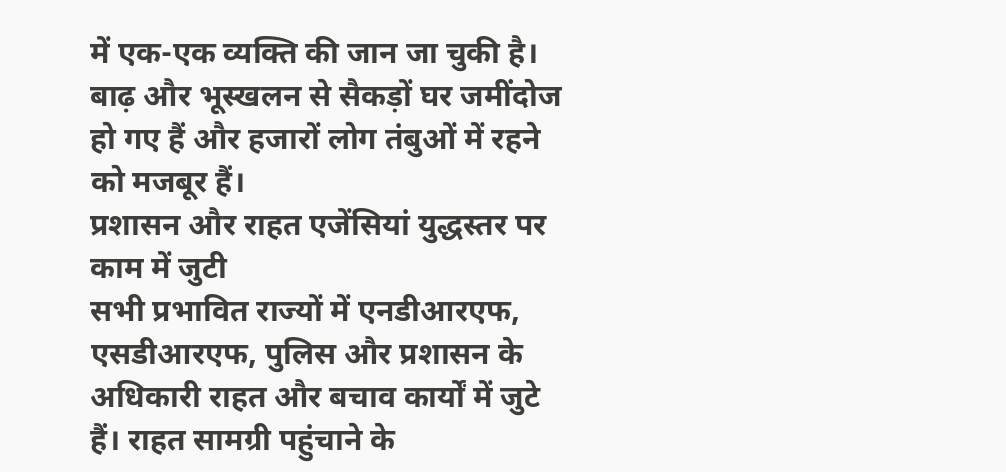में एक-एक व्यक्ति की जान जा चुकी है। बाढ़ और भूस्खलन से सैकड़ों घर जमींदोज हो गए हैं और हजारों लोग तंबुओं में रहने को मजबूर हैं।
प्रशासन और राहत एजेंसियां युद्धस्तर पर काम में जुटी
सभी प्रभावित राज्यों में एनडीआरएफ, एसडीआरएफ, पुलिस और प्रशासन के अधिकारी राहत और बचाव कार्यों में जुटे हैं। राहत सामग्री पहुंचाने के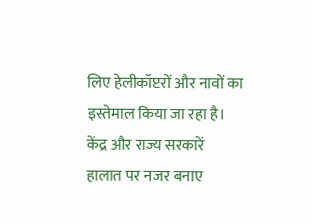लिए हेलीकॉप्टरों और नावों का इस्तेमाल किया जा रहा है। केंद्र और राज्य सरकारें हालात पर नजर बनाए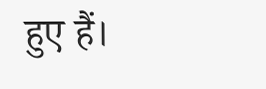हुए हैं।